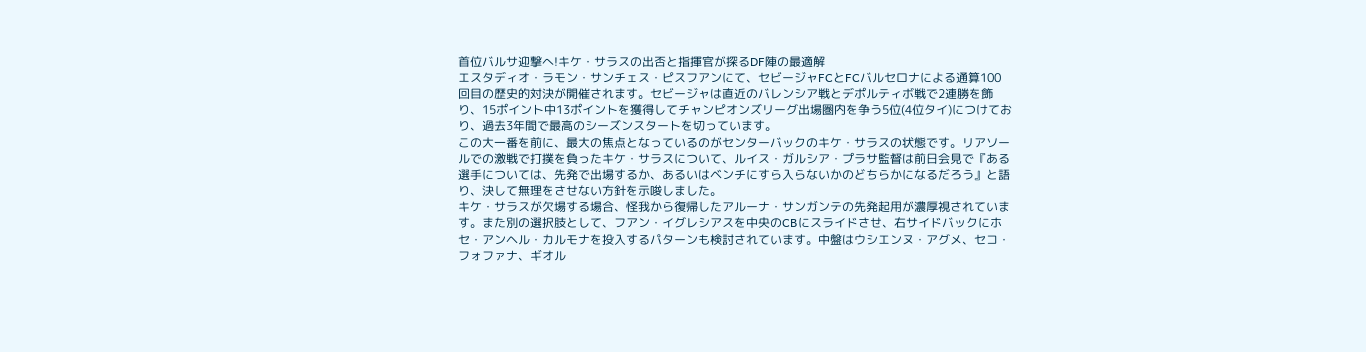首位バルサ迎撃へ!キケ・サラスの出否と指揮官が探るDF陣の最適解
エスタディオ・ラモン・サンチェス・ピスフアンにて、セビージャFCとFCバルセロナによる通算100回目の歴史的対決が開催されます。セビージャは直近のバレンシア戦とデポルティボ戦で2連勝を飾り、15ポイント中13ポイントを獲得してチャンピオンズリーグ出場圏内を争う5位(4位タイ)につけており、過去3年間で最高のシーズンスタートを切っています。
この大一番を前に、最大の焦点となっているのがセンターバックのキケ・サラスの状態です。リアソールでの激戦で打撲を負ったキケ・サラスについて、ルイス・ガルシア・プラサ監督は前日会見で『ある選手については、先発で出場するか、あるいはベンチにすら入らないかのどちらかになるだろう』と語り、決して無理をさせない方針を示唆しました。
キケ・サラスが欠場する場合、怪我から復帰したアルーナ・サンガンテの先発起用が濃厚視されています。また別の選択肢として、フアン・イグレシアスを中央のCBにスライドさせ、右サイドバックにホセ・アンヘル・カルモナを投入するパターンも検討されています。中盤はウシエンヌ・アグメ、セコ・フォファナ、ギオル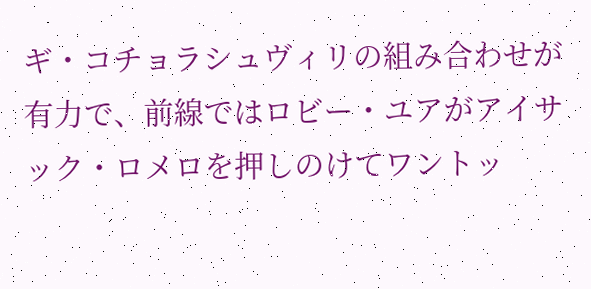ギ・コチョラシュヴィリの組み合わせが有力で、前線ではロビー・ユアがアイサック・ロメロを押しのけてワントッ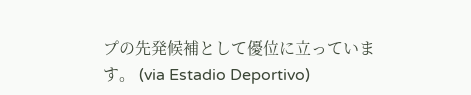プの先発候補として優位に立っています。 (via Estadio Deportivo)